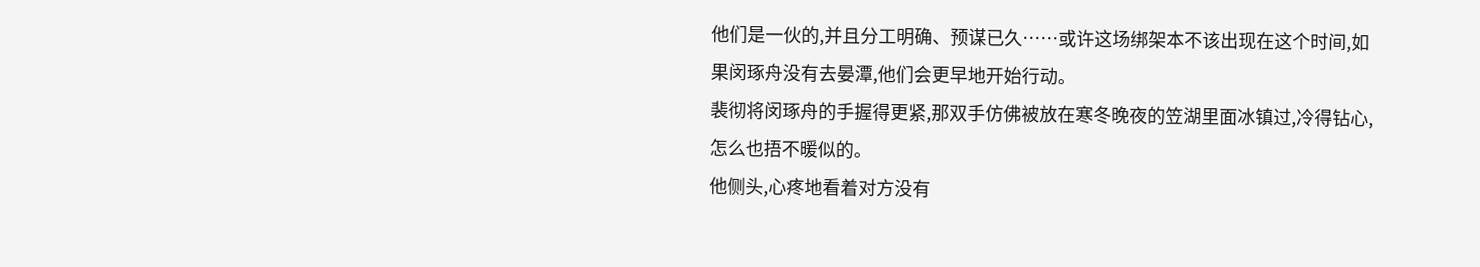他们是一伙的,并且分工明确、预谋已久……或许这场绑架本不该出现在这个时间,如果闵琢舟没有去晏潭,他们会更早地开始行动。
裴彻将闵琢舟的手握得更紧,那双手仿佛被放在寒冬晚夜的笠湖里面冰镇过,冷得钻心,怎么也捂不暖似的。
他侧头,心疼地看着对方没有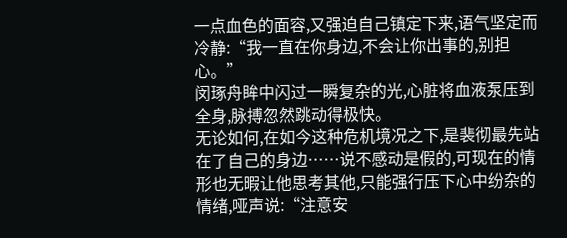一点血色的面容,又强迫自己镇定下来,语气坚定而冷静:“我一直在你身边,不会让你出事的,别担心。”
闵琢舟眸中闪过一瞬复杂的光,心脏将血液泵压到全身,脉搏忽然跳动得极快。
无论如何,在如今这种危机境况之下,是裴彻最先站在了自己的身边……说不感动是假的,可现在的情形也无暇让他思考其他,只能强行压下心中纷杂的情绪,哑声说:“注意安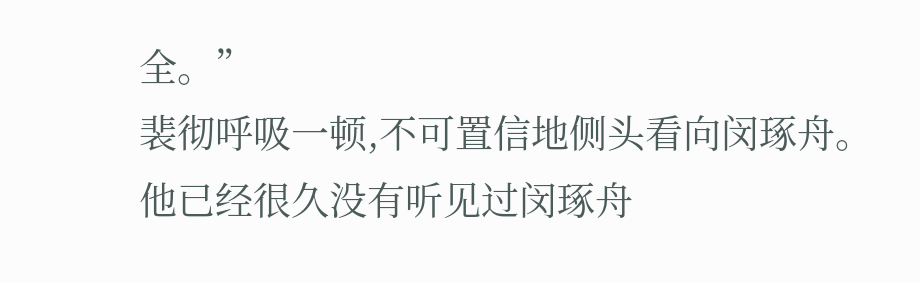全。”
裴彻呼吸一顿,不可置信地侧头看向闵琢舟。
他已经很久没有听见过闵琢舟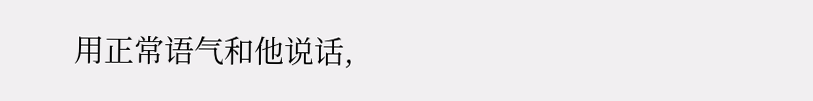用正常语气和他说话,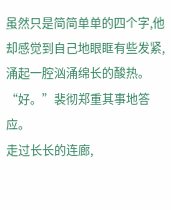虽然只是简简单单的四个字,他却感觉到自己地眼眶有些发紧,涌起一腔汹涌绵长的酸热。
“好。”裴彻郑重其事地答应。
走过长长的连廊,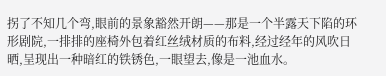拐了不知几个弯,眼前的景象豁然开朗——那是一个半露天下陷的环形剧院,一排排的座椅外包着红丝绒材质的布料,经过经年的风吹日晒,呈现出一种暗红的铁锈色,一眼望去,像是一池血水。